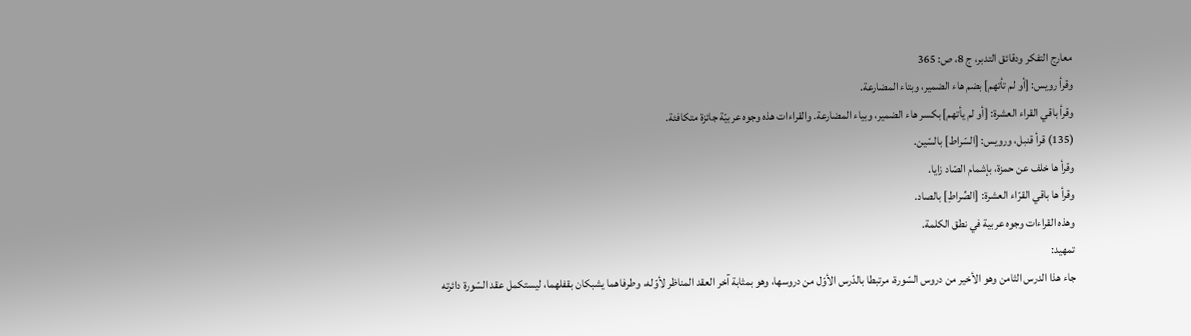معارج التفكر ودقائق التدبر، ج 8، ص: 365
وقرأ رويس: [أو لم تأتهم] بضم هاء الضمير، وبتاء المضارعة.
وقرأ باقي القراء العشرة: [أو لم يأتهم] بكسر هاء الضمير، وبياء المضارعة. والقراءات هذه وجوه عربيّة جائزة متكافئة.
(135) قرأ قنبل، ورويس: [السّراط] بالسّين.
وقرأ ها خلف عن حمزة، بإشمام الصّاد زايا.
وقرأ ها باقي القرّاء العشرة: [الصِّراطِ] بالصاد.
وهذه القراءات وجوه عربية في نطق الكلمة.
تمهيد:
جاء هذا الدرس الثامن وهو الأخير من دروس السّورة، مرتبطا بالدّرس الأوّل من دروسها، وهو بمثابة آخر العقد المناظر لأوّله، وطرفاهما يشبكان بقفلهما، ليستكمل عقد السّورة دائرته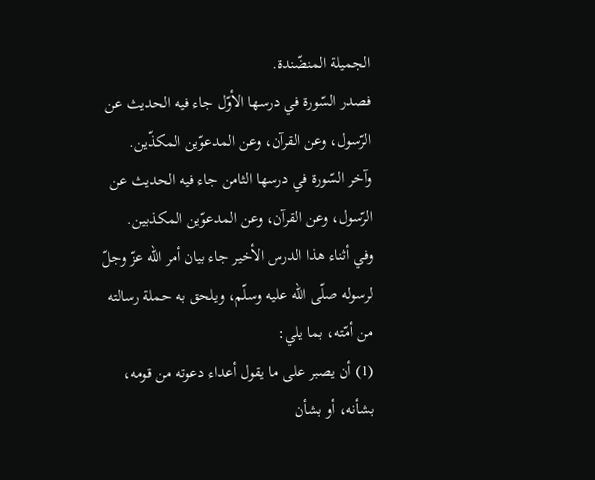الجميلة المنضّندة.
فصدر السّورة في درسها الأوّل جاء فيه الحديث عن الرّسول، وعن القرآن، وعن المدعوّين المكذّين.
وآخر السّورة في درسها الثامن جاء فيه الحديث عن الرّسول، وعن القرآن، وعن المدعوّين المكذبين.
وفي أثناء هذا الدرس الأخير جاء بيان أمر اللّه عزّ وجلّ لرسوله صلّى اللّه عليه وسلّم، ويلحق به حملة رسالته من أمّته، بما يلي:
(1) أن يصبر على ما يقول أعداء دعوته من قومه، بشأنه، أو بشأن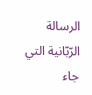الرسالة الرّبّانية التي جاء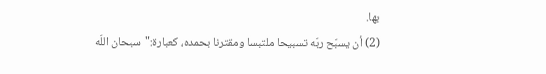بها.
(2) أن يسبّح ربّه تسبيحا ملتبسا ومقترنا بحمده، كعبارة:"سبحان اللّه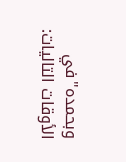وبحمده"في الأوقات التاليات: